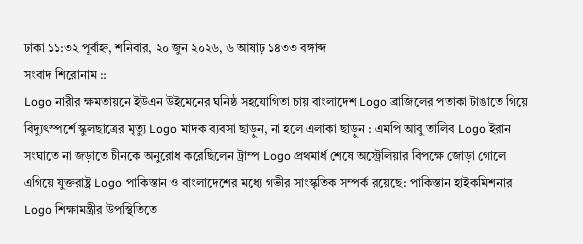ঢাকা ১১:৩২ পূর্বাহ্ন, শনিবার, ২০ জুন ২০২৬, ৬ আষাঢ় ১৪৩৩ বঙ্গাব্দ
সংবাদ শিরোনাম ::
Logo নারীর ক্ষমতায়নে ইউএন উইমেনের ঘনিষ্ঠ সহযোগিতা চায় বাংলাদেশ Logo ব্রাজিলের পতাকা টাঙাতে গিয়ে বিদ্যুৎস্পর্শে স্কুলছাত্রের মৃত্যু Logo মাদক ব্যবসা ছাড়ুন, না হলে এলাকা ছাড়ুন : এমপি আবু তালিব Logo ইরান সংঘাতে না জড়াতে চীনকে অনুরোধ করেছিলেন ট্রাম্প Logo প্রথমার্ধ শেষে অস্ট্রেলিয়ার বিপক্ষে জোড়া গোলে এগিয়ে যুক্তরাষ্ট্র Logo পাকিস্তান ও বাংলাদেশের মধ্যে গভীর সাংস্কৃতিক সম্পর্ক রয়েছে: পাকিস্তান হাইকমিশনার Logo শিক্ষামন্ত্রীর উপস্থিতিতে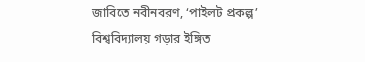জাবিতে নবীনবরণ, ‘পাইলট প্রকল্প’ বিশ্ববিদ্যালয় গড়ার ইঙ্গিত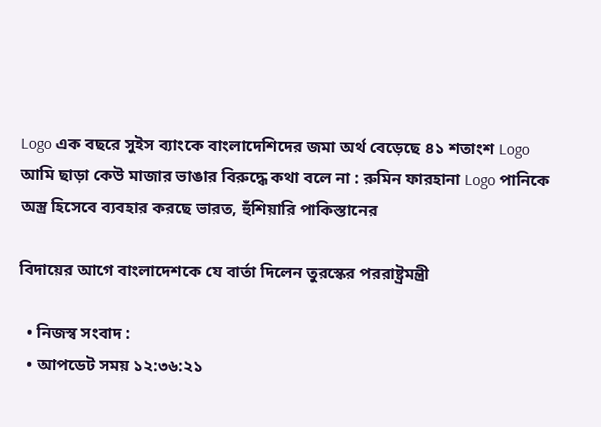Logo এক বছরে সুইস ব্যাংকে বাংলাদেশিদের জমা অর্থ বেড়েছে ৪১ শতাংশ Logo আমি ছাড়া কেউ মাজার ভাঙার বিরুদ্ধে কথা বলে না : রুমিন ফারহানা Logo পানিকে অস্ত্র হিসেবে ব্যবহার করছে ভারত, হুঁশিয়ারি পাকিস্তানের

বিদায়ের আগে বাংলাদেশকে যে বার্তা দিলেন তুরস্কের পররাষ্ট্রমন্ত্রী

  • নিজস্ব সংবাদ :
  • আপডেট সময় ১২:৩৬:২১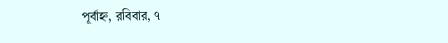পূর্বাহ্ন, রবিবার, ৭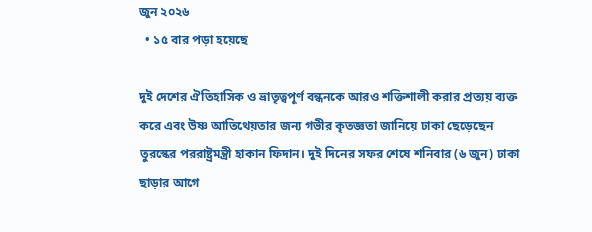জুন ২০২৬
  • ১৫ বার পড়া হয়েছে

দুই দেশের ঐতিহাসিক ও ভ্রাতৃত্বপূর্ণ বন্ধনকে আরও শক্তিশালী করার প্রত্যয় ব্যক্ত করে এবং উষ্ণ আতিথেয়তার জন্য গভীর কৃতজ্ঞতা জানিয়ে ঢাকা ছেড়েছেন তুরস্কের পররাষ্ট্রমন্ত্রী হাকান ফিদান। দুই দিনের সফর শেষে শনিবার (৬ জুন) ঢাকা ছাড়ার আগে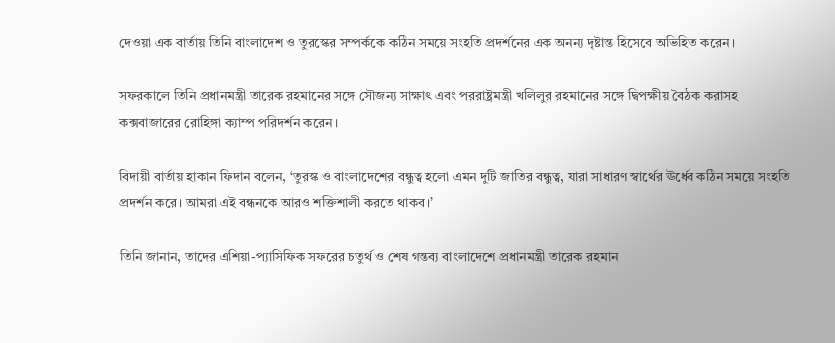দেওয়া এক বার্তায় তিনি বাংলাদেশ ও তুরস্কের সম্পর্ককে কঠিন সময়ে সংহতি প্রদর্শনের এক অনন্য দৃষ্টান্ত হিসেবে অভিহিত করেন।

সফরকালে তিনি প্রধানমন্ত্রী তারেক রহমানের সঙ্গে সৌজন্য সাক্ষাৎ এবং পররাষ্ট্রমন্ত্রী খলিলুর রহমানের সঙ্গে দ্বিপক্ষীয় বৈঠক করাসহ কক্সবাজারের রোহিঙ্গা ক্যাম্প পরিদর্শন করেন।

বিদায়ী বার্তায় হাকান ফিদান বলেন, ‘তুরস্ক ও বাংলাদেশের বন্ধুত্ব হলো এমন দুটি জাতির বন্ধুত্ব, যারা সাধারণ স্বার্থের ঊর্ধ্বে কঠিন সময়ে সংহতি প্রদর্শন করে। আমরা এই বন্ধনকে আরও শক্তিশালী করতে থাকব।’

তিনি জানান, তাদের এশিয়া-প্যাসিফিক সফরের চতুর্থ ও শেষ গন্তব্য বাংলাদেশে প্রধানমন্ত্রী তারেক রহমান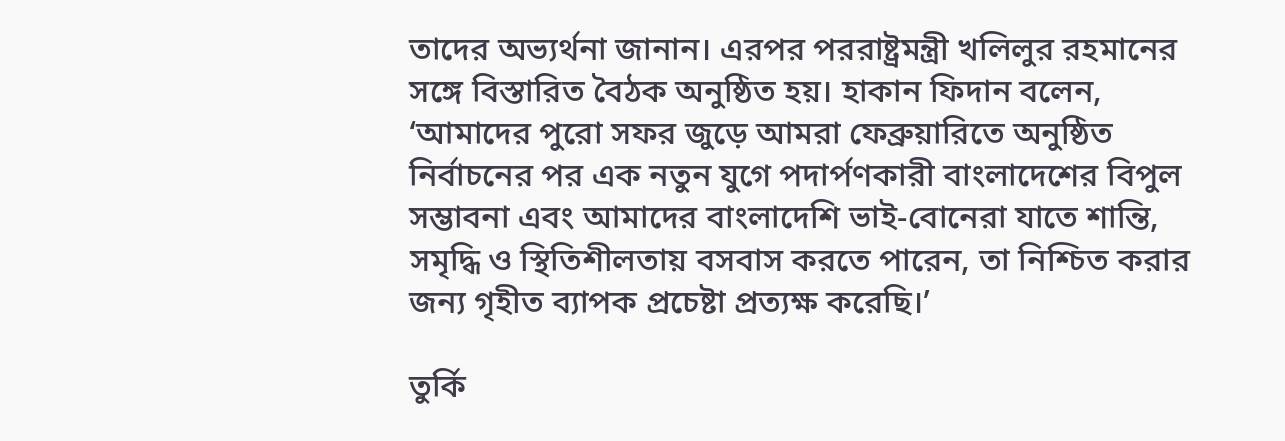তাদের অভ্যর্থনা জানান। এরপর পররাষ্ট্রমন্ত্রী খলিলুর রহমানের সঙ্গে বিস্তারিত বৈঠক অনুষ্ঠিত হয়। হাকান ফিদান বলেন, ‘আমাদের পুরো সফর জুড়ে আমরা ফেব্রুয়ারিতে অনুষ্ঠিত নির্বাচনের পর এক নতুন যুগে পদার্পণকারী বাংলাদেশের বিপুল সম্ভাবনা এবং আমাদের বাংলাদেশি ভাই-বোনেরা যাতে শান্তি, সমৃদ্ধি ও স্থিতিশীলতায় বসবাস করতে পারেন, তা নিশ্চিত করার জন্য গৃহীত ব্যাপক প্রচেষ্টা প্রত্যক্ষ করেছি।’

তুর্কি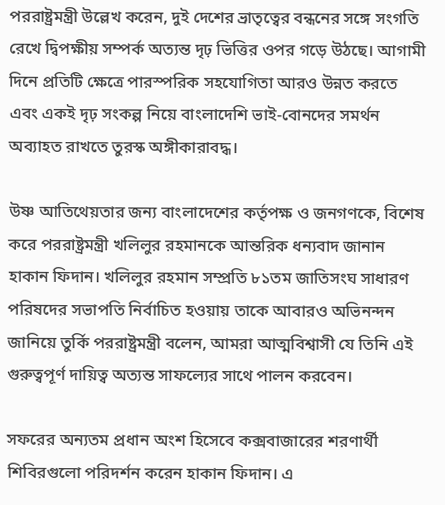পররাষ্ট্রমন্ত্রী উল্লেখ করেন, দুই দেশের ভ্রাতৃত্বের বন্ধনের সঙ্গে সংগতি রেখে দ্বিপক্ষীয় সম্পর্ক অত্যন্ত দৃঢ় ভিত্তির ওপর গড়ে উঠছে। আগামী দিনে প্রতিটি ক্ষেত্রে পারস্পরিক সহযোগিতা আরও উন্নত করতে এবং একই দৃঢ় সংকল্প নিয়ে বাংলাদেশি ভাই-বোনদের সমর্থন অব্যাহত রাখতে তুরস্ক অঙ্গীকারাবদ্ধ।

উষ্ণ আতিথেয়তার জন্য বাংলাদেশের কর্তৃপক্ষ ও জনগণকে, বিশেষ করে পররাষ্ট্রমন্ত্রী খলিলুর রহমানকে আন্তরিক ধন্যবাদ জানান হাকান ফিদান। খলিলুর রহমান সম্প্রতি ৮১তম জাতিসংঘ সাধারণ পরিষদের সভাপতি নির্বাচিত হওয়ায় তাকে আবারও অভিনন্দন জানিয়ে তুর্কি পররাষ্ট্রমন্ত্রী বলেন, আমরা আত্মবিশ্বাসী যে তিনি এই গুরুত্বপূর্ণ দায়িত্ব অত্যন্ত সাফল্যের সাথে পালন করবেন।

সফরের অন্যতম প্রধান অংশ হিসেবে কক্সবাজারের শরণার্থী শিবিরগুলো পরিদর্শন করেন হাকান ফিদান। এ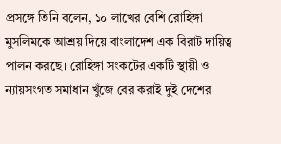প্রসঙ্গে তিনি বলেন, ১০ লাখের বেশি রোহিঙ্গা মুসলিমকে আশ্রয় দিয়ে বাংলাদেশ এক বিরাট দায়িত্ব পালন করছে। রোহিঙ্গা সংকটের একটি স্থায়ী ও ন্যায়সংগত সমাধান খুঁজে বের করাই দুই দেশের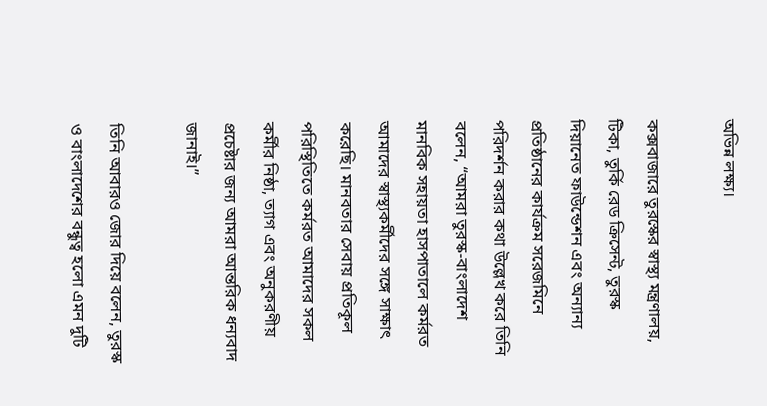অভিন্ন লক্ষ্য।

কক্সবাজারে তুরস্কের স্বাস্থ্য মন্ত্রণালয়, টিকা, তুর্কি রেড ক্রিসেন্ট, তুরস্ক দিয়ানেত ফাউন্ডেশন এবং অন্যান্য প্রতিষ্ঠানের কার্যক্রম সরেজমিনে পরিদর্শন করার কথা উল্লেখ করে তিনি বলেন, “আমরা তুরস্ক-বাংলাদেশ মানবিক সহায়তা হাসপাতালে কর্মরত আমাদের স্বাস্থ্যকর্মীদের সঙ্গে সাক্ষাৎ করেছি। মানবতার সেবায় প্রতিকূল পরিস্থিতিতে কর্মরত আমাদের সকল কর্মীর নিষ্ঠা, ত্যাগ এবং অনুকরণীয় প্রচেষ্টার জন্য আমরা আন্তরিক ধন্যবাদ জানাই।”

তিনি আবারও জোর দিয়ে বলেন, তুরস্ক ও বাংলাদেশের বন্ধুত্ব হলো এমন দুটি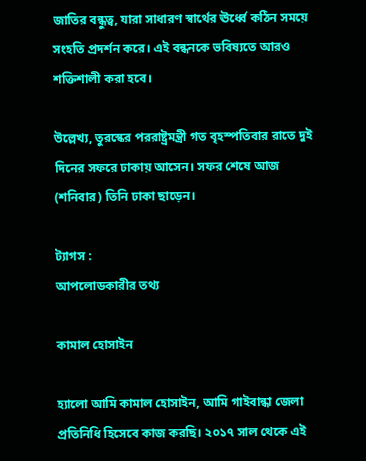জাতির বন্ধুত্ব, যারা সাধারণ স্বার্থের ঊর্ধ্বে কঠিন সময়ে সংহতি প্রদর্শন করে। এই বন্ধনকে ভবিষ্যতে আরও শক্তিশালী করা হবে।

উল্লেখ্য, তুরস্কের পররাষ্ট্রমন্ত্রী গত বৃহস্পতিবার রাতে দুই দিনের সফরে ঢাকায় আসেন। সফর শেষে আজ (শনিবার) তিনি ঢাকা ছাড়েন।

ট্যাগস :
আপলোডকারীর তথ্য

কামাল হোসাইন

হ্যালো আমি কামাল হোসাইন, আমি গাইবান্ধা জেলা প্রতিনিধি হিসেবে কাজ করছি। ২০১৭ সাল থেকে এই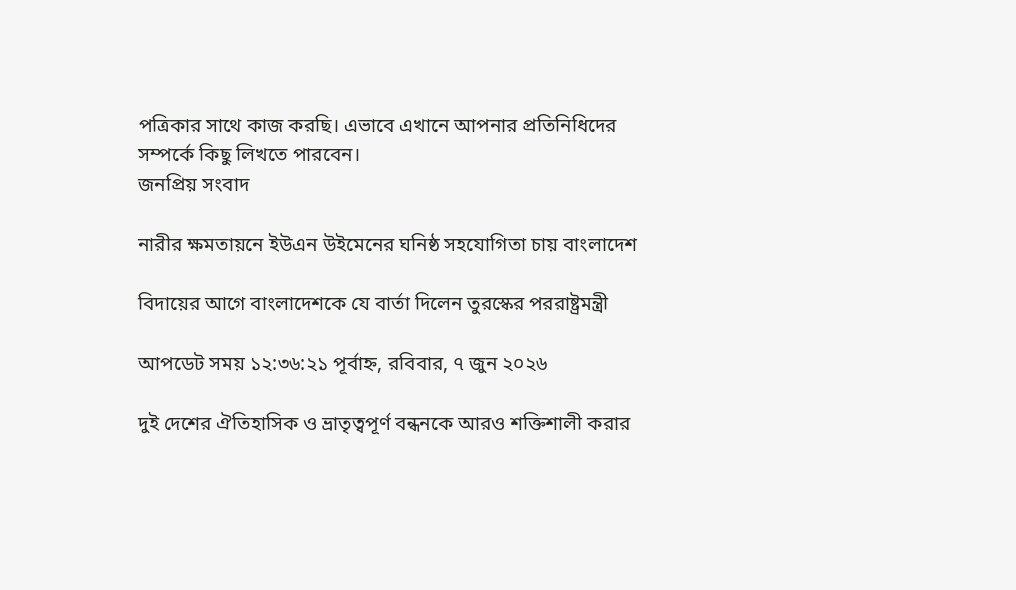পত্রিকার সাথে কাজ করছি। এভাবে এখানে আপনার প্রতিনিধিদের সম্পর্কে কিছু লিখতে পারবেন।
জনপ্রিয় সংবাদ

নারীর ক্ষমতায়নে ইউএন উইমেনের ঘনিষ্ঠ সহযোগিতা চায় বাংলাদেশ

বিদায়ের আগে বাংলাদেশকে যে বার্তা দিলেন তুরস্কের পররাষ্ট্রমন্ত্রী

আপডেট সময় ১২:৩৬:২১ পূর্বাহ্ন, রবিবার, ৭ জুন ২০২৬

দুই দেশের ঐতিহাসিক ও ভ্রাতৃত্বপূর্ণ বন্ধনকে আরও শক্তিশালী করার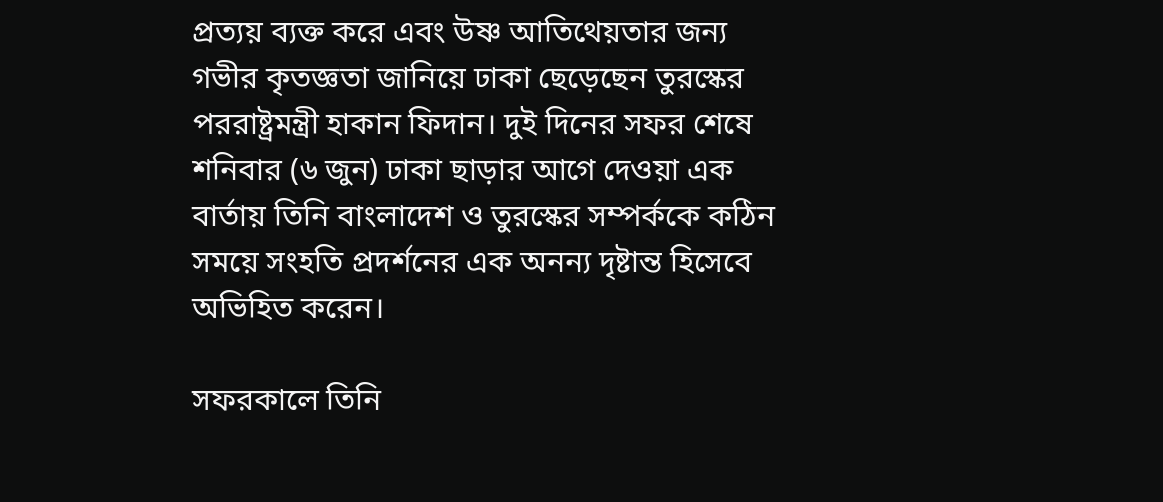প্রত্যয় ব্যক্ত করে এবং উষ্ণ আতিথেয়তার জন্য গভীর কৃতজ্ঞতা জানিয়ে ঢাকা ছেড়েছেন তুরস্কের পররাষ্ট্রমন্ত্রী হাকান ফিদান। দুই দিনের সফর শেষে শনিবার (৬ জুন) ঢাকা ছাড়ার আগে দেওয়া এক বার্তায় তিনি বাংলাদেশ ও তুরস্কের সম্পর্ককে কঠিন সময়ে সংহতি প্রদর্শনের এক অনন্য দৃষ্টান্ত হিসেবে অভিহিত করেন।

সফরকালে তিনি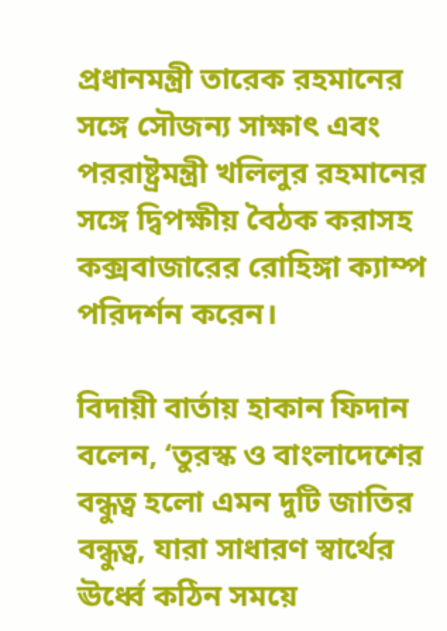প্রধানমন্ত্রী তারেক রহমানের সঙ্গে সৌজন্য সাক্ষাৎ এবং পররাষ্ট্রমন্ত্রী খলিলুর রহমানের সঙ্গে দ্বিপক্ষীয় বৈঠক করাসহ কক্সবাজারের রোহিঙ্গা ক্যাম্প পরিদর্শন করেন।

বিদায়ী বার্তায় হাকান ফিদান বলেন, ‘তুরস্ক ও বাংলাদেশের বন্ধুত্ব হলো এমন দুটি জাতির বন্ধুত্ব, যারা সাধারণ স্বার্থের ঊর্ধ্বে কঠিন সময়ে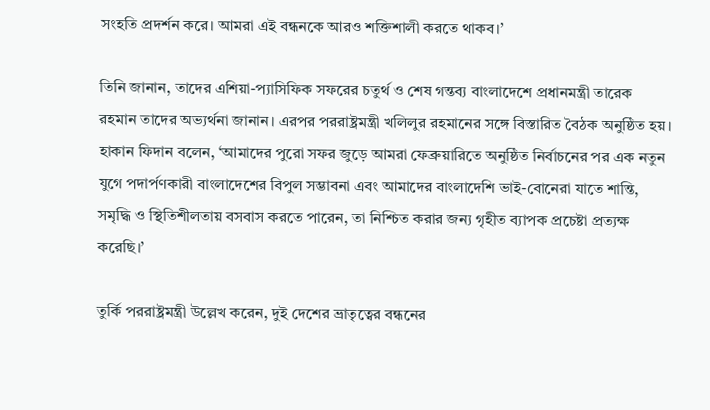সংহতি প্রদর্শন করে। আমরা এই বন্ধনকে আরও শক্তিশালী করতে থাকব।’

তিনি জানান, তাদের এশিয়া-প্যাসিফিক সফরের চতুর্থ ও শেষ গন্তব্য বাংলাদেশে প্রধানমন্ত্রী তারেক রহমান তাদের অভ্যর্থনা জানান। এরপর পররাষ্ট্রমন্ত্রী খলিলুর রহমানের সঙ্গে বিস্তারিত বৈঠক অনুষ্ঠিত হয়। হাকান ফিদান বলেন, ‘আমাদের পুরো সফর জুড়ে আমরা ফেব্রুয়ারিতে অনুষ্ঠিত নির্বাচনের পর এক নতুন যুগে পদার্পণকারী বাংলাদেশের বিপুল সম্ভাবনা এবং আমাদের বাংলাদেশি ভাই-বোনেরা যাতে শান্তি, সমৃদ্ধি ও স্থিতিশীলতায় বসবাস করতে পারেন, তা নিশ্চিত করার জন্য গৃহীত ব্যাপক প্রচেষ্টা প্রত্যক্ষ করেছি।’

তুর্কি পররাষ্ট্রমন্ত্রী উল্লেখ করেন, দুই দেশের ভ্রাতৃত্বের বন্ধনের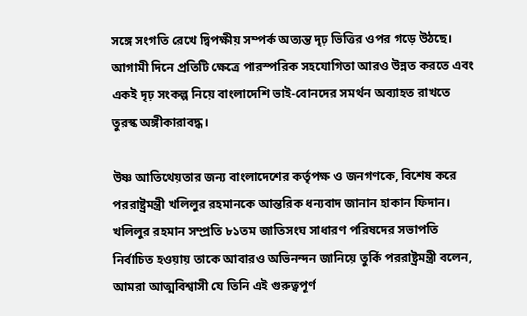সঙ্গে সংগতি রেখে দ্বিপক্ষীয় সম্পর্ক অত্যন্ত দৃঢ় ভিত্তির ওপর গড়ে উঠছে। আগামী দিনে প্রতিটি ক্ষেত্রে পারস্পরিক সহযোগিতা আরও উন্নত করতে এবং একই দৃঢ় সংকল্প নিয়ে বাংলাদেশি ভাই-বোনদের সমর্থন অব্যাহত রাখতে তুরস্ক অঙ্গীকারাবদ্ধ।

উষ্ণ আতিথেয়তার জন্য বাংলাদেশের কর্তৃপক্ষ ও জনগণকে, বিশেষ করে পররাষ্ট্রমন্ত্রী খলিলুর রহমানকে আন্তরিক ধন্যবাদ জানান হাকান ফিদান। খলিলুর রহমান সম্প্রতি ৮১তম জাতিসংঘ সাধারণ পরিষদের সভাপতি নির্বাচিত হওয়ায় তাকে আবারও অভিনন্দন জানিয়ে তুর্কি পররাষ্ট্রমন্ত্রী বলেন, আমরা আত্মবিশ্বাসী যে তিনি এই গুরুত্বপূর্ণ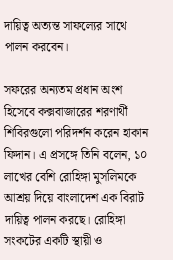দায়িত্ব অত্যন্ত সাফল্যের সাথে পালন করবেন।

সফরের অন্যতম প্রধান অংশ হিসেবে কক্সবাজারের শরণার্থী শিবিরগুলো পরিদর্শন করেন হাকান ফিদান। এ প্রসঙ্গে তিনি বলেন, ১০ লাখের বেশি রোহিঙ্গা মুসলিমকে আশ্রয় দিয়ে বাংলাদেশ এক বিরাট দায়িত্ব পালন করছে। রোহিঙ্গা সংকটের একটি স্থায়ী ও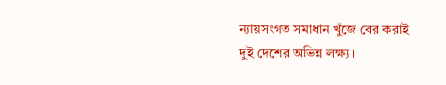ন্যায়সংগত সমাধান খুঁজে বের করাই দুই দেশের অভিন্ন লক্ষ্য।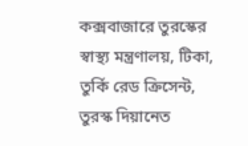কক্সবাজারে তুরস্কের স্বাস্থ্য মন্ত্রণালয়, টিকা, তুর্কি রেড ক্রিসেন্ট, তুরস্ক দিয়ানেত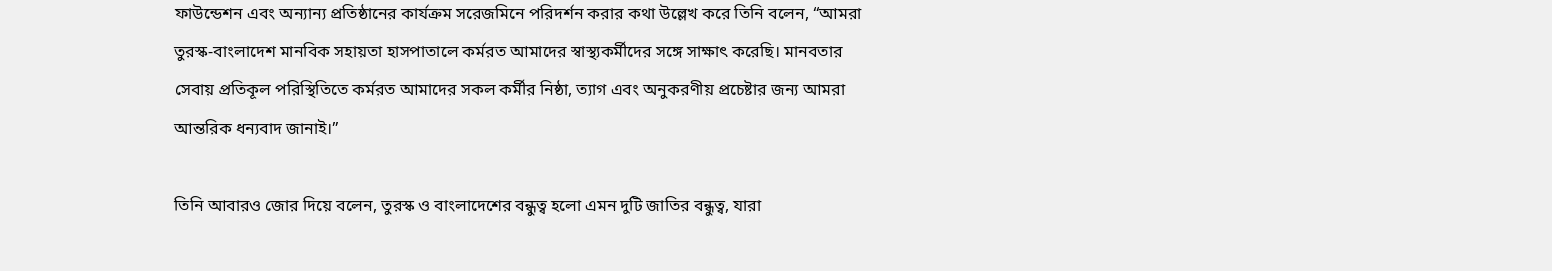ফাউন্ডেশন এবং অন্যান্য প্রতিষ্ঠানের কার্যক্রম সরেজমিনে পরিদর্শন করার কথা উল্লেখ করে তিনি বলেন, “আমরা তুরস্ক-বাংলাদেশ মানবিক সহায়তা হাসপাতালে কর্মরত আমাদের স্বাস্থ্যকর্মীদের সঙ্গে সাক্ষাৎ করেছি। মানবতার সেবায় প্রতিকূল পরিস্থিতিতে কর্মরত আমাদের সকল কর্মীর নিষ্ঠা, ত্যাগ এবং অনুকরণীয় প্রচেষ্টার জন্য আমরা আন্তরিক ধন্যবাদ জানাই।”

তিনি আবারও জোর দিয়ে বলেন, তুরস্ক ও বাংলাদেশের বন্ধুত্ব হলো এমন দুটি জাতির বন্ধুত্ব, যারা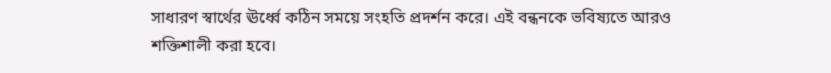সাধারণ স্বার্থের ঊর্ধ্বে কঠিন সময়ে সংহতি প্রদর্শন করে। এই বন্ধনকে ভবিষ্যতে আরও শক্তিশালী করা হবে।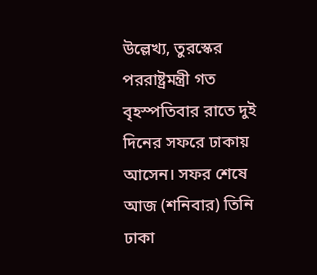উল্লেখ্য, তুরস্কের পররাষ্ট্রমন্ত্রী গত বৃহস্পতিবার রাতে দুই দিনের সফরে ঢাকায় আসেন। সফর শেষে আজ (শনিবার) তিনি ঢাকা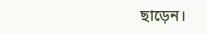ছাড়েন।